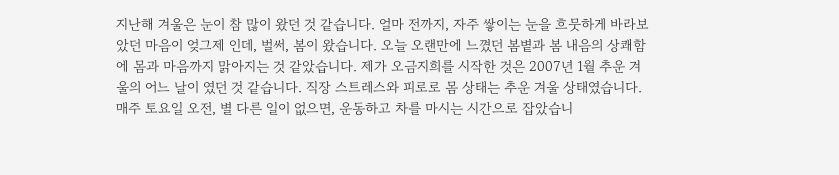지난해 겨울은 눈이 참 많이 왔던 것 같습니다. 얼마 전까지, 자주 쌓이는 눈을 흐뭇하게 바라보았던 마음이 엊그제 인데, 벌써, 봄이 왔습니다. 오늘 오랜만에 느꼈던 봄볕과 봄 내음의 상쾌함에 몸과 마음까지 맑아지는 것 같았습니다. 제가 오금지희를 시작한 것은 2007년 1월 추운 겨울의 어느 날이 였던 것 같습니다. 직장 스트레스와 피로로 몸 상태는 추운 겨울 상태였습니다. 매주 토요일 오전, 별 다른 일이 없으면, 운동하고 차를 마시는 시간으로 잡았습니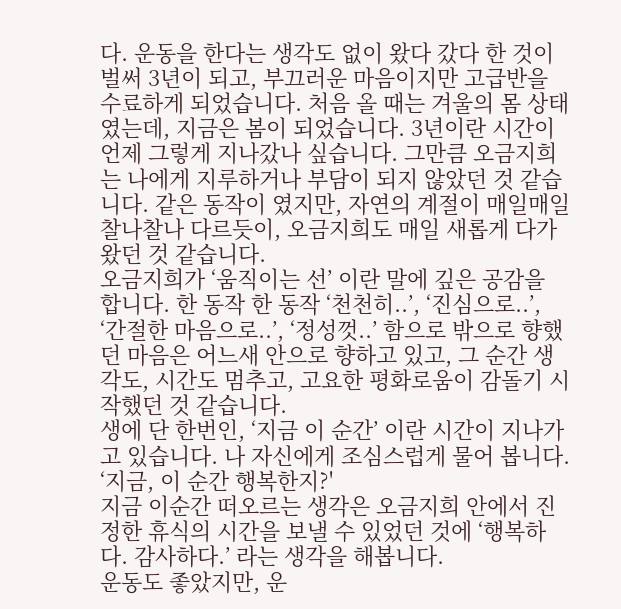다. 운동을 한다는 생각도 없이 왔다 갔다 한 것이 벌써 3년이 되고, 부끄러운 마음이지만 고급반을 수료하게 되었습니다. 처음 올 때는 겨울의 몸 상태였는데, 지금은 봄이 되었습니다. 3년이란 시간이 언제 그렇게 지나갔나 싶습니다. 그만큼 오금지희는 나에게 지루하거나 부담이 되지 않았던 것 같습니다. 같은 동작이 였지만, 자연의 계절이 매일매일 찰나찰나 다르듯이, 오금지희도 매일 새롭게 다가 왔던 것 같습니다.
오금지희가 ‘움직이는 선’ 이란 말에 깊은 공감을 합니다. 한 동작 한 동작 ‘천천히..’, ‘진심으로..’, ‘간절한 마음으로..’, ‘정성껏..’ 함으로 밖으로 향했던 마음은 어느새 안으로 향하고 있고, 그 순간 생각도, 시간도 멈추고, 고요한 평화로움이 감돌기 시작했던 것 같습니다.
생에 단 한번인, ‘지금 이 순간’ 이란 시간이 지나가고 있습니다. 나 자신에게 조심스럽게 물어 봅니다. ‘지금, 이 순간 행복한지?'
지금 이순간 떠오르는 생각은 오금지희 안에서 진정한 휴식의 시간을 보낼 수 있었던 것에 ‘행복하다. 감사하다.’ 라는 생각을 해봅니다.
운동도 좋았지만, 운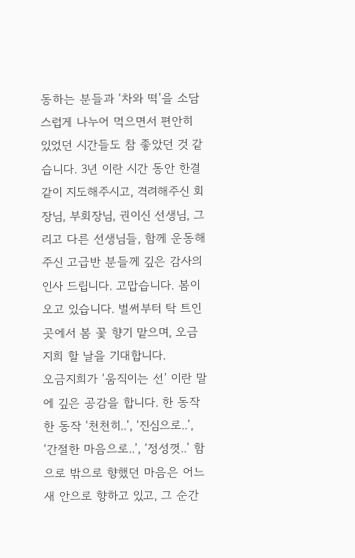동하는 분들과 ‘차와 떡’을 소담스럽게 나누어 먹으면서 편안히 있었던 시간들도 참 좋았던 것 같습니다. 3년 이란 시간 동안 한결같이 지도해주시고, 격려해주신 회장님, 부회장님, 권이신 선생님, 그리고 다른 선생님들, 함께 운동해주신 고급반 분들께 깊은 감사의 인사 드립니다. 고맙습니다. 봄이 오고 있습니다. 벌써부터 탁 트인 곳에서 봄 꽃 향기 맡으며, 오금지희 할 날을 기대합니다.
오금지희가 ‘움직이는 선’ 이란 말에 깊은 공감을 합니다. 한 동작 한 동작 ‘천천히..’, ‘진심으로..’, ‘간절한 마음으로..’, ‘정성껏..’ 함으로 밖으로 향했던 마음은 어느새 안으로 향하고 있고, 그 순간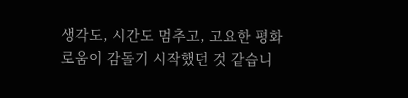생각도, 시간도 멈추고, 고요한 평화로움이 감돌기 시작했던 것 같습니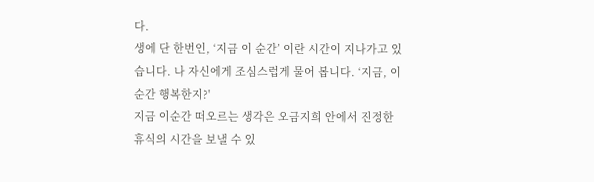다.
생에 단 한번인, ‘지금 이 순간’ 이란 시간이 지나가고 있습니다. 나 자신에게 조심스럽게 물어 봅니다. ‘지금, 이 순간 행복한지?'
지금 이순간 떠오르는 생각은 오금지희 안에서 진정한 휴식의 시간을 보낼 수 있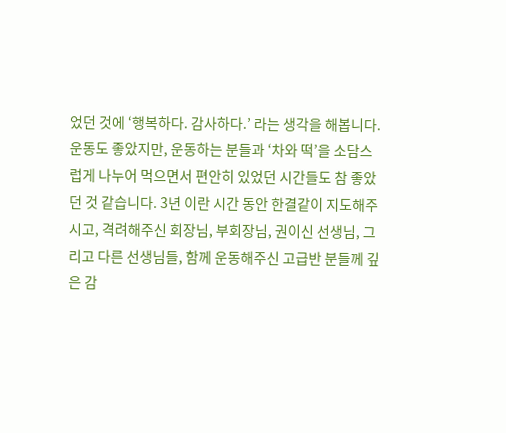었던 것에 ‘행복하다. 감사하다.’ 라는 생각을 해봅니다.
운동도 좋았지만, 운동하는 분들과 ‘차와 떡’을 소담스럽게 나누어 먹으면서 편안히 있었던 시간들도 참 좋았던 것 같습니다. 3년 이란 시간 동안 한결같이 지도해주시고, 격려해주신 회장님, 부회장님, 권이신 선생님, 그리고 다른 선생님들, 함께 운동해주신 고급반 분들께 깊은 감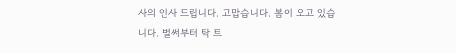사의 인사 드립니다. 고맙습니다. 봄이 오고 있습니다. 벌써부터 탁 트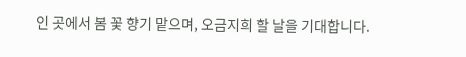인 곳에서 봄 꽃 향기 맡으며, 오금지희 할 날을 기대합니다.